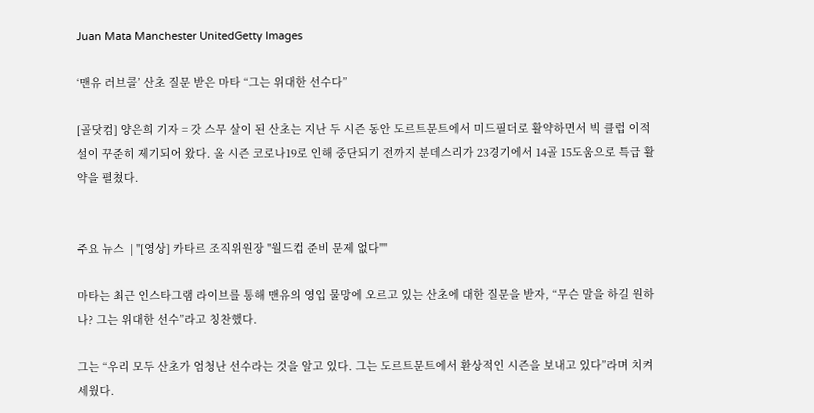Juan Mata Manchester UnitedGetty Images

‘맨유 러브콜’ 산초 질문 받은 마타 “그는 위대한 선수다”

[골닷컴] 양은희 기자 = 갓 스무 살이 된 산초는 지난 두 시즌 동안 도르트문트에서 미드필더로 활약하면서 빅 클럽 이적설이 꾸준히 제기되어 왔다. 올 시즌 코로나19로 인해 중단되기 전까지 분데스리가 23경기에서 14골 15도움으로 특급 활약을 펼쳤다.


주요 뉴스  | "[영상] 카타르 조직위원장 "월드컵 준비 문제 없다""

마타는 최근 인스타그램 라이브를 통해 맨유의 영입 물망에 오르고 있는 산초에 대한 질문을 받자, “무슨 말을 하길 원하나? 그는 위대한 선수”라고 칭찬했다.

그는 “우리 모두 산초가 엄청난 선수라는 것을 알고 있다. 그는 도르트문트에서 환상적인 시즌을 보내고 있다”라며 치켜세웠다.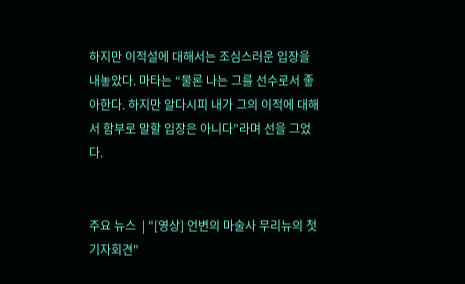하지만 이적설에 대해서는 조심스러운 입장을 내놓았다. 마타는 “물론 나는 그를 선수로서 좋아한다. 하지만 알다시피 내가 그의 이적에 대해서 함부로 말할 입장은 아니다”라며 선을 그었다.


주요 뉴스  | "[영상] 언변의 마술사 무리뉴의 첫 기자회견"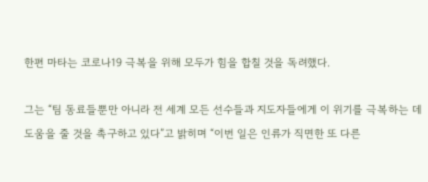한편 마타는 코로나19 극복을 위해 모두가 힘을 합칠 것을 독려했다.

그는 “팀 동료들뿐만 아니라 전 세계 모든 선수들과 지도자들에게 이 위기를 극복하는 데 도움을 줄 것을 촉구하고 있다”고 밝히며 “이번 일은 인류가 직면한 또 다른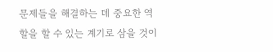문제들을 해결하는 데 중요한 역할을 할 수 있는 계기로 삼을 것이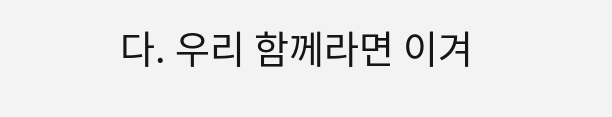다. 우리 함께라면 이겨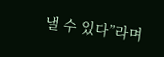낼 수 있다”라며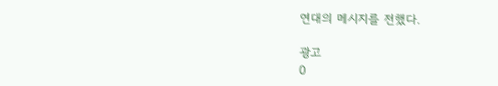연대의 메시지를 전했다.

광고
0